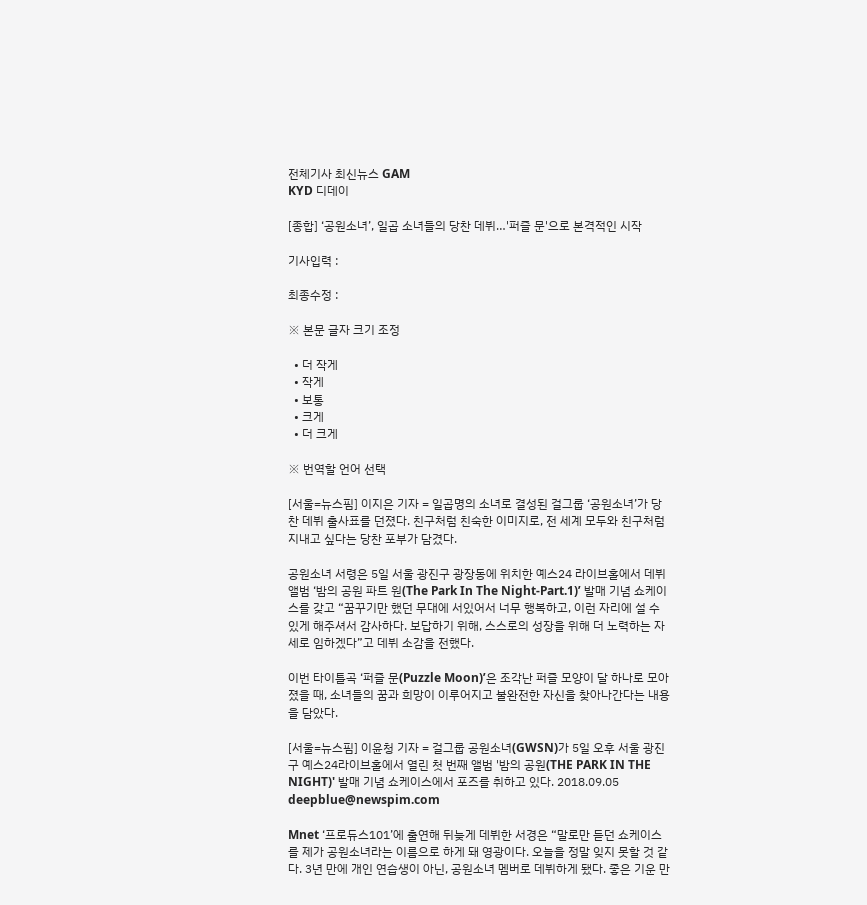전체기사 최신뉴스 GAM
KYD 디데이

[종합] ‘공원소녀’, 일곱 소녀들의 당찬 데뷔…'퍼즐 문'으로 본격적인 시작

기사입력 :

최종수정 :

※ 본문 글자 크기 조정

  • 더 작게
  • 작게
  • 보통
  • 크게
  • 더 크게

※ 번역할 언어 선택

[서울=뉴스핌] 이지은 기자 = 일곱명의 소녀로 결성된 걸그룹 ‘공원소녀’가 당찬 데뷔 출사표를 던졌다. 친구처럼 친숙한 이미지로, 전 세계 모두와 친구처럼 지내고 싶다는 당찬 포부가 담겼다.

공원소녀 서령은 5일 서울 광진구 광장동에 위치한 예스24 라이브홀에서 데뷔 앨범 ‘밤의 공원 파트 원(The Park In The Night-Part.1)’ 발매 기념 쇼케이스를 갖고 “꿈꾸기만 했던 무대에 서있어서 너무 행복하고, 이런 자리에 설 수 있게 해주셔서 감사하다. 보답하기 위해, 스스로의 성장을 위해 더 노력하는 자세로 임하겠다”고 데뷔 소감을 전했다.

이번 타이틀곡 ‘퍼즐 문(Puzzle Moon)’은 조각난 퍼즐 모양이 달 하나로 모아졌을 때, 소녀들의 꿈과 희망이 이루어지고 불완전한 자신을 찾아나간다는 내용을 담았다.

[서울=뉴스핌] 이윤청 기자 = 걸그룹 공원소녀(GWSN)가 5일 오후 서울 광진구 예스24라이브홀에서 열린 첫 번째 앨범 '밤의 공원(THE PARK IN THE NIGHT)' 발매 기념 쇼케이스에서 포즈를 취하고 있다. 2018.09.05 deepblue@newspim.com

Mnet ‘프로듀스101’에 출연해 뒤늦게 데뷔한 서경은 “말로만 듣던 쇼케이스를 제가 공원소녀라는 이름으로 하게 돼 영광이다. 오늘을 정말 잊지 못할 것 같다. 3년 만에 개인 연습생이 아닌, 공원소녀 멤버로 데뷔하게 됐다. 좋은 기운 만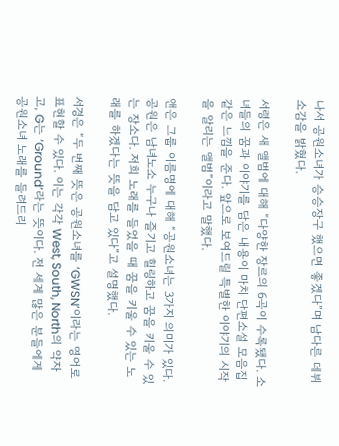나서 공원소녀가 승승장구 했으면 좋겠다”며 남다른 데뷔 소감을 밝혔다.

서령은 새 앨범에 대해 “다양한 장르의 6곡이 수록됐다. 소녀들의 꿈과 이야기를 담은 내용이 마치 단편소설 모음집 같은 느낌을 준다. 앞으로 보여드릴 특별한 이야기의 시작을 알리는 앨범”이라고 말했다.

앤은 그룹 이름명에 대해 “공원소녀는 3가지 의미가 있다. 공원은 남녀노소 누구나 즐기고 힐링하고 꿈을 키울 수 있는 장소다. 저희 노래를 들었을 때 꿈을 키울 수 있는 노래를 하겠다는 뜻을 담고 있다”고 설명했다.

서경은 “두 번째 뜻은 공원소녀를 ‘GWSN’이라는 영어로 표현할 수 있다. 이는 각각 West, South, North의 약자고, G는 ‘Ground’라는 뜻이다. 전 세계 많은 분들에게 공원소녀 노래를 들려드리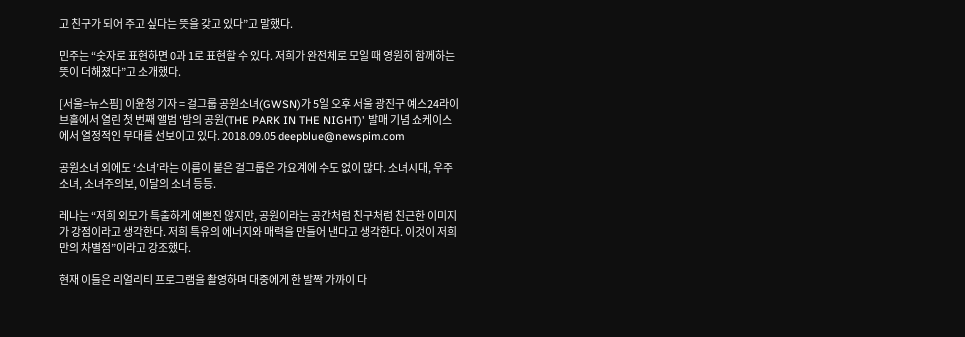고 친구가 되어 주고 싶다는 뜻을 갖고 있다”고 말했다.

민주는 “숫자로 표현하면 0과 1로 표현할 수 있다. 저희가 완전체로 모일 때 영원히 함께하는 뜻이 더해졌다”고 소개했다.

[서울=뉴스핌] 이윤청 기자 = 걸그룹 공원소녀(GWSN)가 5일 오후 서울 광진구 예스24라이브홀에서 열린 첫 번째 앨범 '밤의 공원(THE PARK IN THE NIGHT)' 발매 기념 쇼케이스에서 열정적인 무대를 선보이고 있다. 2018.09.05 deepblue@newspim.com

공원소녀 외에도 ‘소녀’라는 이름이 붙은 걸그룹은 가요계에 수도 없이 많다. 소녀시대, 우주소녀, 소녀주의보, 이달의 소녀 등등.

레나는 “저희 외모가 특출하게 예쁘진 않지만, 공원이라는 공간처럼 친구처럼 친근한 이미지가 강점이라고 생각한다. 저희 특유의 에너지와 매력을 만들어 낸다고 생각한다. 이것이 저희만의 차별점”이라고 강조했다.

현재 이들은 리얼리티 프로그램을 촬영하며 대중에게 한 발짝 가까이 다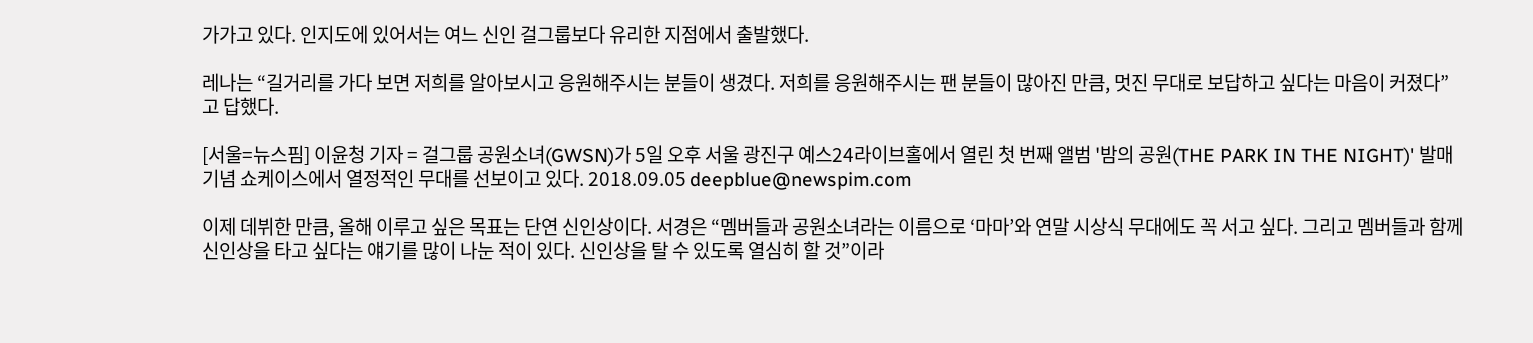가가고 있다. 인지도에 있어서는 여느 신인 걸그룹보다 유리한 지점에서 출발했다.

레나는 “길거리를 가다 보면 저희를 알아보시고 응원해주시는 분들이 생겼다. 저희를 응원해주시는 팬 분들이 많아진 만큼, 멋진 무대로 보답하고 싶다는 마음이 커졌다”고 답했다.

[서울=뉴스핌] 이윤청 기자 = 걸그룹 공원소녀(GWSN)가 5일 오후 서울 광진구 예스24라이브홀에서 열린 첫 번째 앨범 '밤의 공원(THE PARK IN THE NIGHT)' 발매 기념 쇼케이스에서 열정적인 무대를 선보이고 있다. 2018.09.05 deepblue@newspim.com

이제 데뷔한 만큼, 올해 이루고 싶은 목표는 단연 신인상이다. 서경은 “멤버들과 공원소녀라는 이름으로 ‘마마’와 연말 시상식 무대에도 꼭 서고 싶다. 그리고 멤버들과 함께 신인상을 타고 싶다는 얘기를 많이 나눈 적이 있다. 신인상을 탈 수 있도록 열심히 할 것”이라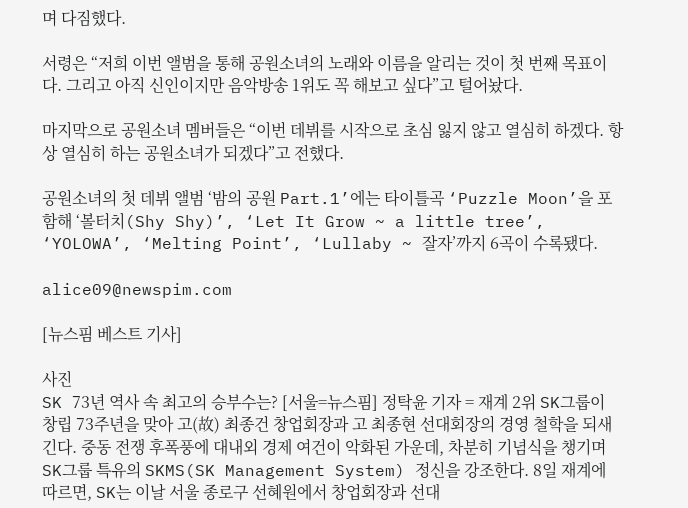며 다짐했다.

서령은 “저희 이번 앨범을 통해 공원소녀의 노래와 이름을 알리는 것이 첫 번째 목표이다. 그리고 아직 신인이지만 음악방송 1위도 꼭 해보고 싶다”고 털어놨다.

마지막으로 공원소녀 멤버들은 “이번 데뷔를 시작으로 초심 잃지 않고 열심히 하겠다. 항상 열심히 하는 공원소녀가 되겠다”고 전했다.

공원소녀의 첫 데뷔 앨범 ‘밤의 공원 Part.1’에는 타이틀곡 ‘Puzzle Moon’을 포함해 ‘볼터치(Shy Shy)’, ‘Let It Grow ~ a little tree’, ‘YOLOWA’, ‘Melting Point’, ‘Lullaby ~ 잘자’까지 6곡이 수록됐다.

alice09@newspim.com

[뉴스핌 베스트 기사]

사진
SK 73년 역사 속 최고의 승부수는? [서울=뉴스핌] 정탁윤 기자 = 재계 2위 SK그룹이 창립 73주년을 맞아 고(故) 최종건 창업회장과 고 최종현 선대회장의 경영 철학을 되새긴다. 중동 전쟁 후폭풍에 대내외 경제 여건이 악화된 가운데, 차분히 기념식을 챙기며 SK그룹 특유의 SKMS(SK Management System) 정신을 강조한다. 8일 재계에 따르면, SK는 이날 서울 종로구 선혜원에서 창업회장과 선대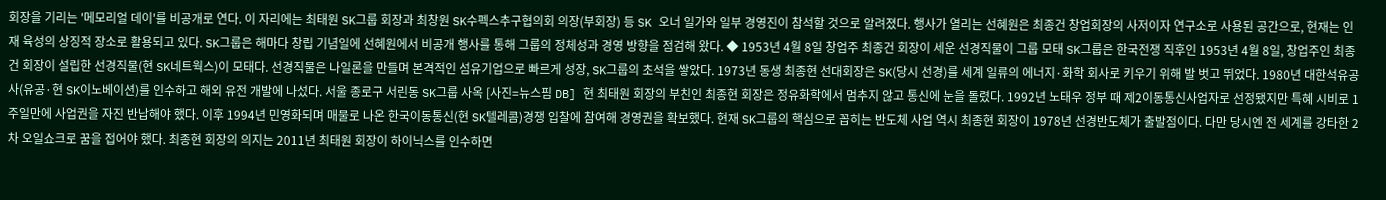회장을 기리는 '메모리얼 데이'를 비공개로 연다. 이 자리에는 최태원 SK그룹 회장과 최창원 SK수펙스추구협의회 의장(부회장) 등 SK 오너 일가와 일부 경영진이 참석할 것으로 알려졌다. 행사가 열리는 선혜원은 최종건 창업회장의 사저이자 연구소로 사용된 공간으로, 현재는 인재 육성의 상징적 장소로 활용되고 있다. SK그룹은 해마다 창립 기념일에 선혜원에서 비공개 행사를 통해 그룹의 정체성과 경영 방향을 점검해 왔다. ◆ 1953년 4월 8일 창업주 최종건 회장이 세운 선경직물이 그룹 모태 SK그룹은 한국전쟁 직후인 1953년 4월 8일, 창업주인 최종건 회장이 설립한 선경직물(현 SK네트웍스)이 모태다. 선경직물은 나일론을 만들며 본격적인 섬유기업으로 빠르게 성장, SK그룹의 초석을 쌓았다. 1973년 동생 최종현 선대회장은 SK(당시 선경)를 세계 일류의 에너지·화학 회사로 키우기 위해 발 벗고 뛰었다. 1980년 대한석유공사(유공·현 SK이노베이션)를 인수하고 해외 유전 개발에 나섰다. 서울 종로구 서린동 SK그룹 사옥 [사진=뉴스핌 DB] 현 최태원 회장의 부친인 최종현 회장은 정유화학에서 멈추지 않고 통신에 눈을 돌렸다. 1992년 노태우 정부 때 제2이동통신사업자로 선정됐지만 특혜 시비로 1주일만에 사업권을 자진 반납해야 했다. 이후 1994년 민영화되며 매물로 나온 한국이동통신(현 SK텔레콤)경쟁 입찰에 참여해 경영권을 확보했다. 현재 SK그룹의 핵심으로 꼽히는 반도체 사업 역시 최종현 회장이 1978년 선경반도체가 출발점이다. 다만 당시엔 전 세계를 강타한 2차 오일쇼크로 꿈을 접어야 했다. 최종현 회장의 의지는 2011년 최태원 회장이 하이닉스를 인수하면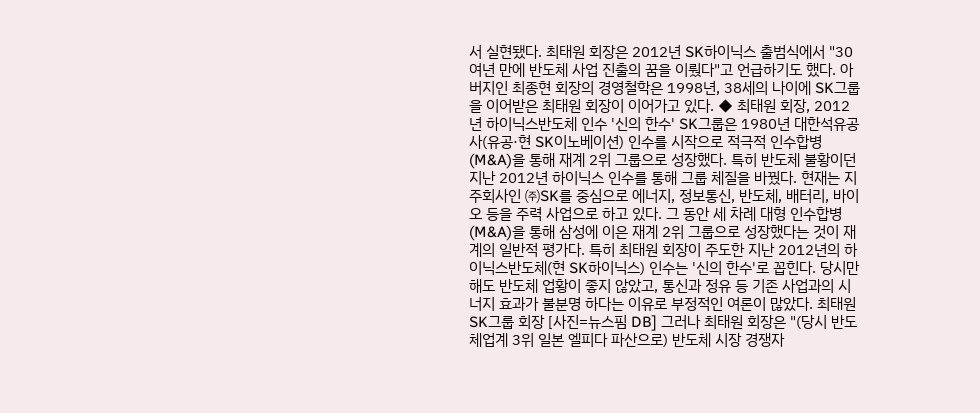서 실현됐다. 최태원 회장은 2012년 SK하이닉스 출범식에서 "30여년 만에 반도체 사업 진출의 꿈을 이뤘다"고 언급하기도 했다. 아버지인 최종현 회장의 경영철학은 1998년, 38세의 나이에 SK그룹을 이어받은 최태원 회장이 이어가고 있다. ◆ 최태원 회장, 2012년 하이닉스반도체 인수 '신의 한수' SK그룹은 1980년 대한석유공사(유공·현 SK이노베이션) 인수를 시작으로 적극적 인수합병(M&A)을 통해 재계 2위 그룹으로 성장했다. 특히 반도체 불황이던 지난 2012년 하이닉스 인수를 통해 그룹 체질을 바꿨다. 현재는 지주회사인 ㈜SK를 중심으로 에너지, 정보통신, 반도체, 배터리, 바이오 등을 주력 사업으로 하고 있다. 그 동안 세 차례 대형 인수합병(M&A)을 통해 삼성에 이은 재계 2위 그룹으로 성장했다는 것이 재계의 일반적 평가다. 특히 최태원 회장이 주도한 지난 2012년의 하이닉스반도체(현 SK하이닉스) 인수는 '신의 한수'로 꼽힌다. 당시만 해도 반도체 업황이 좋지 않았고, 통신과 정유 등 기존 사업과의 시너지 효과가 불분명 하다는 이유로 부정적인 여론이 많았다. 최태원 SK그룹 회장 [사진=뉴스핌 DB] 그러나 최태원 회장은 "(당시 반도체업계 3위 일본 엘피다 파산으로) 반도체 시장 경쟁자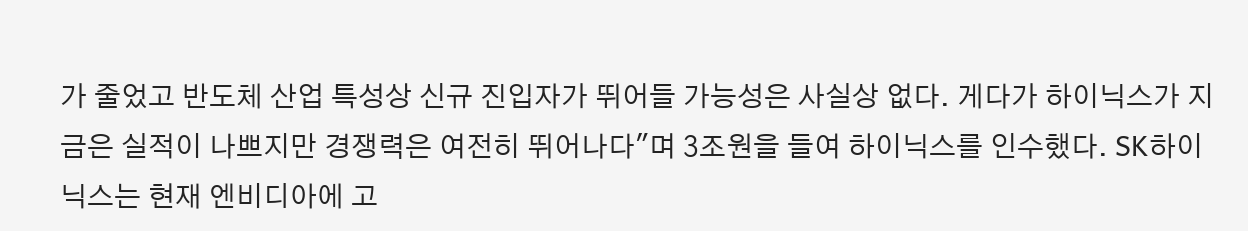가 줄었고 반도체 산업 특성상 신규 진입자가 뛰어들 가능성은 사실상 없다. 게다가 하이닉스가 지금은 실적이 나쁘지만 경쟁력은 여전히 뛰어나다"며 3조원을 들여 하이닉스를 인수했다. SK하이닉스는 현재 엔비디아에 고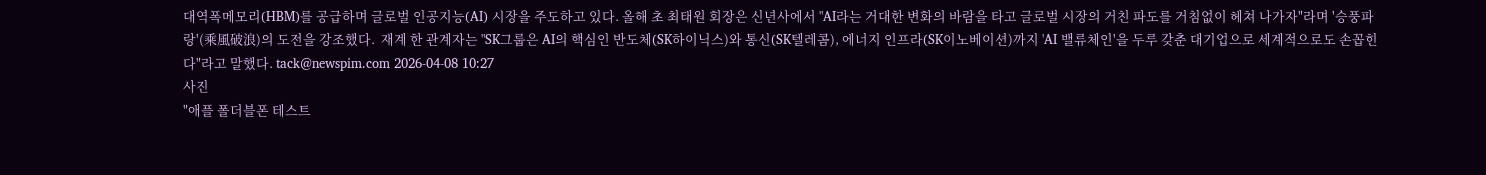대역폭메모리(HBM)를 공급하며 글로벌 인공지능(AI) 시장을 주도하고 있다. 올해 초 최태원 회장은 신년사에서 "AI라는 거대한 변화의 바람을 타고 글로벌 시장의 거친 파도를 거침없이 헤쳐 나가자"라며 '승풍파랑'(乘風破浪)의 도전을 강조했다.  재계 한 관계자는 "SK그룹은 AI의 핵심인 반도체(SK하이닉스)와 통신(SK텔레콤), 에너지 인프라(SK이노베이션)까지 'AI 밸류체인'을 두루 갖춘 대기업으로 세계적으로도 손꼽힌다"라고 말했다. tack@newspim.com 2026-04-08 10:27
사진
"애플 폴더블폰 테스트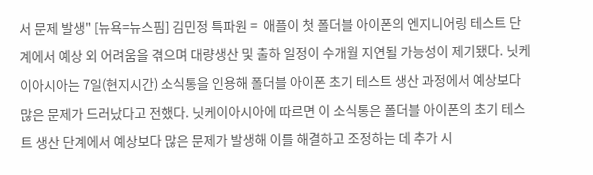서 문제 발생" [뉴욕=뉴스핌] 김민정 특파원 =  애플이 첫 폴더블 아이폰의 엔지니어링 테스트 단계에서 예상 외 어려움을 겪으며 대량생산 및 출하 일정이 수개월 지연될 가능성이 제기됐다. 닛케이아시아는 7일(현지시간) 소식통을 인용해 폴더블 아이폰 초기 테스트 생산 과정에서 예상보다 많은 문제가 드러났다고 전했다. 닛케이아시아에 따르면 이 소식통은 폴더블 아이폰의 초기 테스트 생산 단계에서 예상보다 많은 문제가 발생해 이를 해결하고 조정하는 데 추가 시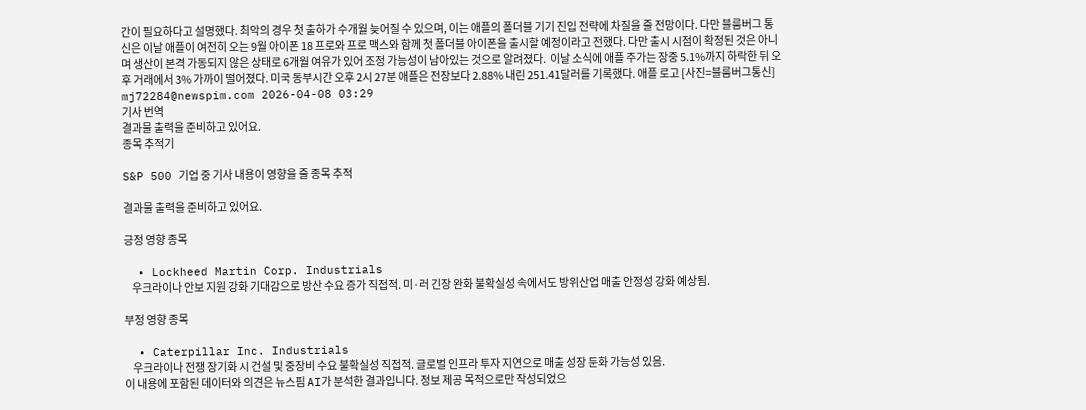간이 필요하다고 설명했다. 최악의 경우 첫 출하가 수개월 늦어질 수 있으며, 이는 애플의 폴더블 기기 진입 전략에 차질을 줄 전망이다. 다만 블룸버그 통신은 이날 애플이 여전히 오는 9월 아이폰 18 프로와 프로 맥스와 함께 첫 폴더블 아이폰을 출시할 예정이라고 전했다. 다만 출시 시점이 확정된 것은 아니며 생산이 본격 가동되지 않은 상태로 6개월 여유가 있어 조정 가능성이 남아있는 것으로 알려졌다.  이날 소식에 애플 주가는 장중 5.1%까지 하락한 뒤 오후 거래에서 3% 가까이 떨어졌다. 미국 동부시간 오후 2시 27분 애플은 전장보다 2.88% 내린 251.41달러를 기록했다. 애플 로고 [사진=블룸버그통신] mj72284@newspim.com 2026-04-08 03:29
기사 번역
결과물 출력을 준비하고 있어요.
종목 추적기

S&P 500 기업 중 기사 내용이 영향을 줄 종목 추적

결과물 출력을 준비하고 있어요.

긍정 영향 종목

  • Lockheed Martin Corp. Industrials
    우크라이나 안보 지원 강화 기대감으로 방산 수요 증가 직접적. 미·러 긴장 완화 불확실성 속에서도 방위산업 매출 안정성 강화 예상됨.

부정 영향 종목

  • Caterpillar Inc. Industrials
    우크라이나 전쟁 장기화 시 건설 및 중장비 수요 불확실성 직접적. 글로벌 인프라 투자 지연으로 매출 성장 둔화 가능성 있음.
이 내용에 포함된 데이터와 의견은 뉴스핌 AI가 분석한 결과입니다. 정보 제공 목적으로만 작성되었으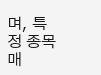며, 특정 종목 매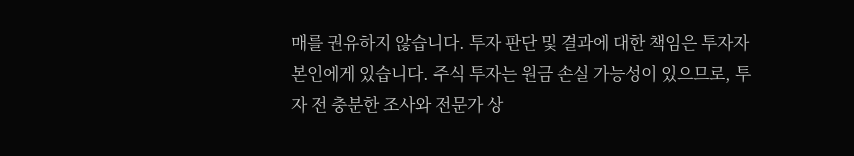매를 권유하지 않습니다. 투자 판단 및 결과에 대한 책임은 투자자 본인에게 있습니다. 주식 투자는 원금 손실 가능성이 있으므로, 투자 전 충분한 조사와 전문가 상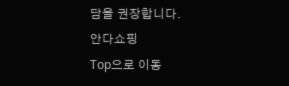담을 권장합니다.
안다쇼핑
Top으로 이동